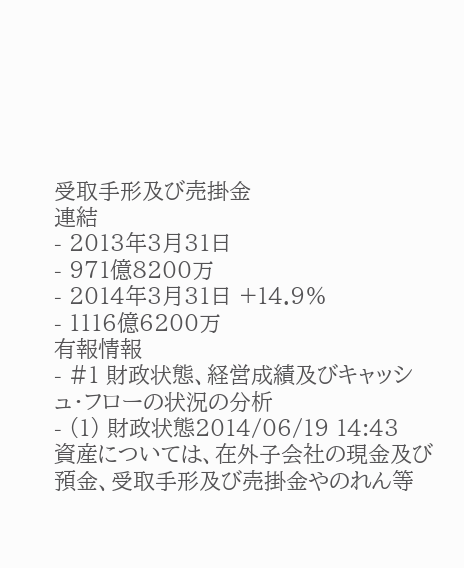受取手形及び売掛金
連結
- 2013年3月31日
- 971億8200万
- 2014年3月31日 +14.9%
- 1116億6200万
有報情報
- #1 財政状態、経営成績及びキャッシュ・フローの状況の分析
- (1) 財政状態2014/06/19 14:43
資産については、在外子会社の現金及び預金、受取手形及び売掛金やのれん等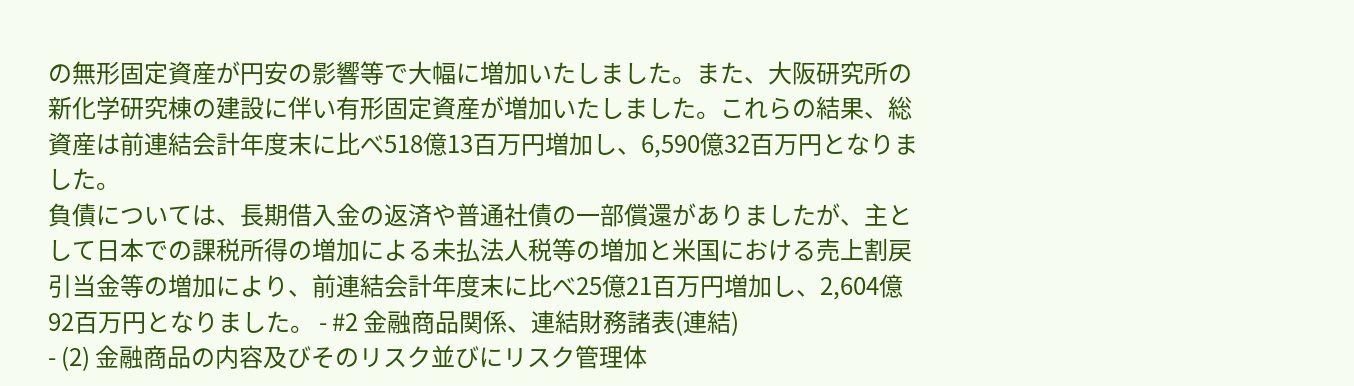の無形固定資産が円安の影響等で大幅に増加いたしました。また、大阪研究所の新化学研究棟の建設に伴い有形固定資産が増加いたしました。これらの結果、総資産は前連結会計年度末に比べ518億13百万円増加し、6,590億32百万円となりました。
負債については、長期借入金の返済や普通社債の一部償還がありましたが、主として日本での課税所得の増加による未払法人税等の増加と米国における売上割戻引当金等の増加により、前連結会計年度末に比べ25億21百万円増加し、2,604億92百万円となりました。 - #2 金融商品関係、連結財務諸表(連結)
- (2) 金融商品の内容及びそのリスク並びにリスク管理体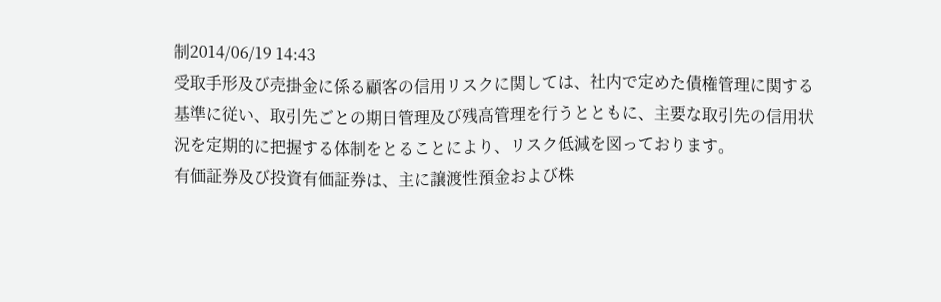制2014/06/19 14:43
受取手形及び売掛金に係る顧客の信用リスクに関しては、社内で定めた債権管理に関する基準に従い、取引先ごとの期日管理及び残高管理を行うとともに、主要な取引先の信用状況を定期的に把握する体制をとることにより、リスク低減を図っております。
有価証券及び投資有価証券は、主に譲渡性預金および株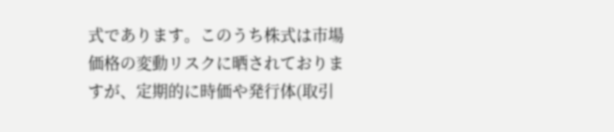式であります。このうち株式は市場価格の変動リスクに晒されておりますが、定期的に時価や発行体(取引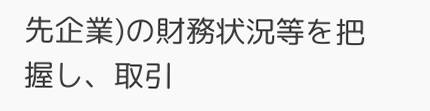先企業)の財務状況等を把握し、取引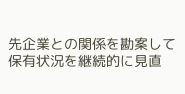先企業との関係を勘案して保有状況を継続的に見直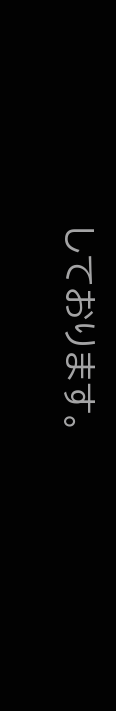しております。